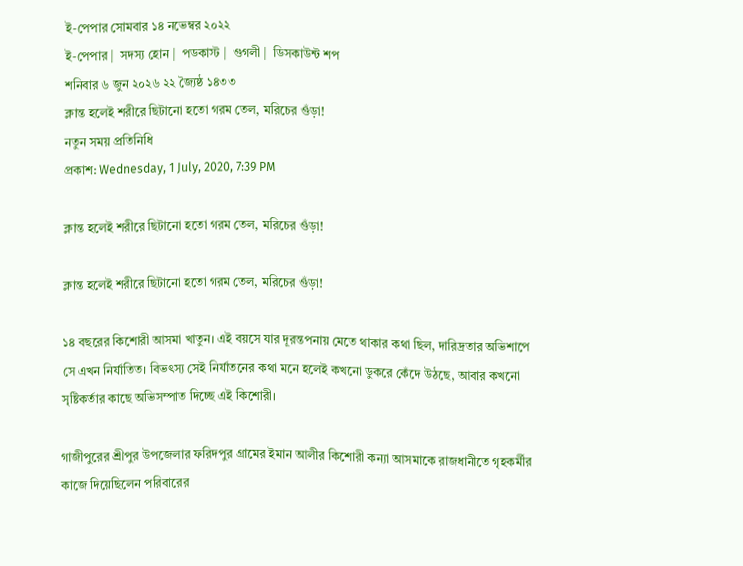ই-পেপার সোমবার ১৪ নভেম্বর ২০২২
ই-পেপার |  সদস্য হোন |  পডকাস্ট |  গুগলী |  ডিসকাউন্ট শপ
শনিবার ৬ জুন ২০২৬ ২২ জ্যৈষ্ঠ ১৪৩৩
ক্লান্ত হলেই শরীরে ছিটানো হতো গরম তেল, মরিচের গুঁড়া!
নতুন সময় প্রতিনিধি
প্রকাশ: Wednesday, 1 July, 2020, 7:39 PM

ক্লান্ত হলেই শরীরে ছিটানো হতো গরম তেল, মরিচের গুঁড়া!

ক্লান্ত হলেই শরীরে ছিটানো হতো গরম তেল, মরিচের গুঁড়া!

১৪ বছরের কিশোরী আসমা খাতুন। এই বয়সে যার দূরন্তপনায় মেতে থাকার কথা ছিল, দারিদ্রতার অভিশাপে সে এখন নির্যাতিত। বিভৎস্য সেই নির্যাতনের কথা মনে হলেই কখনো ডুকরে কেঁদে উঠছে, আবার কখনো সৃষ্টিকর্তার কাছে অভিসম্পাত দিচ্ছে এই কিশোরী।

গাজীপুরের শ্রীপুর উপজেলার ফরিদপুর গ্রামের ইমান আলীর কিশোরী কন্যা আসমাকে রাজধানীতে গৃহকর্মীর কাজে দিয়েছিলেন পরিবারের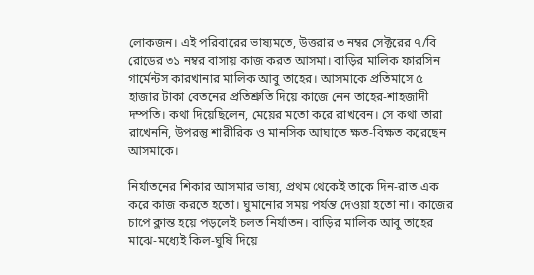লোকজন। এই পরিবারের ভাষ্যমতে, উত্তরার ৩ নম্বর সেক্টরের ৭/বি রোডের ৩১ নম্বর বাসায় কাজ করত আসমা। বাড়ির মালিক ফারসিন গার্মেন্টস কারখানার মালিক আবু তাহের। আসমাকে প্রতিমাসে ৫ হাজার টাকা বেতনের প্রতিশ্রুতি দিয়ে কাজে নেন তাহের-শাহজাদী দম্পতি। কথা দিয়েছিলেন, মেয়ের মতো করে রাখবেন। সে কথা তারা রাখেননি, উপরন্তু শারীরিক ও মানসিক আঘাতে ক্ষত-বিক্ষত করেছেন আসমাকে।

নির্যাতনের শিকার আসমার ভাষ্য, প্রথম থেকেই তাকে দিন-রাত এক করে কাজ করতে হতো। ঘুমানোর সময় পর্যন্ত দেওয়া হতো না। কাজের চাপে ক্লান্ত হয়ে পড়লেই চলত নির্যাতন। বাড়ির মালিক আবু তাহের মাঝে-মধ্যেই কিল-ঘুষি দিয়ে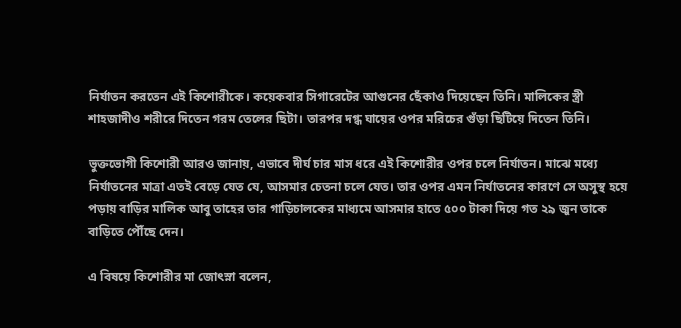নির্যাতন করতেন এই কিশোরীকে। কয়েকবার সিগারেটের আগুনের ছেঁকাও দিয়েছেন তিনি। মালিকের স্ত্রী শাহজাদীও শরীরে দিতেন গরম তেলের ছিটা। তারপর দগ্ধ ঘায়ের ওপর মরিচের গুঁড়া ছিটিয়ে দিতেন তিনি।

ভুক্তভোগী কিশোরী আরও জানায়, এভাবে দীর্ঘ চার মাস ধরে এই কিশোরীর ওপর চলে নির্যাতন। মাঝে মধ্যে নির্যাতনের মাত্রা এতই বেড়ে যেত যে, আসমার চেতনা চলে যেত। তার ওপর এমন নির্যাতনের কারণে সে অসুস্থ হয়ে পড়ায় বাড়ির মালিক আবু তাহের তার গাড়িচালকের মাধ্যমে আসমার হাতে ৫০০ টাকা দিয়ে গত ২৯ জুন তাকে বাড়িতে পৌঁছে দেন।

এ বিষয়ে কিশোরীর মা জোৎস্না বলেন,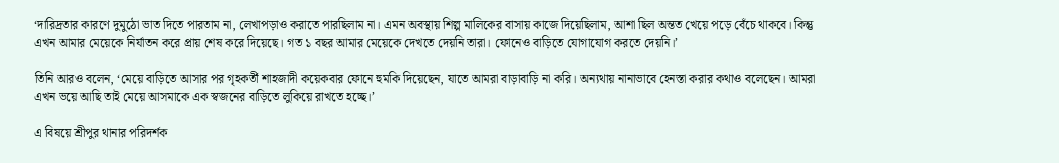‘দারিদ্রতার কারণে দুমুঠো ভাত দিতে পারতাম না, লেখাপড়াও করাতে পারছিলাম না। এমন অবস্থায় শিল্প মালিকের বাসায় কাজে দিয়েছিলাম, আশা ছিল অন্তত খেয়ে পড়ে বেঁচে থাকবে। কিন্তু এখন আমার মেয়েকে নির্যাতন করে প্রায় শেষ করে দিয়েছে। গত ১ বছর আমার মেয়েকে দেখতে দেয়নি তারা। ফোনেও বাড়িতে যোগাযোগ করতে দেয়নি।’

তিনি আরও বলেন, ‘মেয়ে বাড়িতে আসার পর গৃহকর্তী শাহজাদী কয়েকবার ফোনে হুমকি দিয়েছেন, যাতে আমরা বাড়াবাড়ি না করি। অন্যথায় নানাভাবে হেনস্তা করার কথাও বলেছেন। আমরা এখন ভয়ে আছি তাই মেয়ে আসমাকে এক স্বজনের বাড়িতে লুকিয়ে রাখতে হচ্ছে।’

এ বিষয়ে শ্রীপুর থানার পরিদর্শক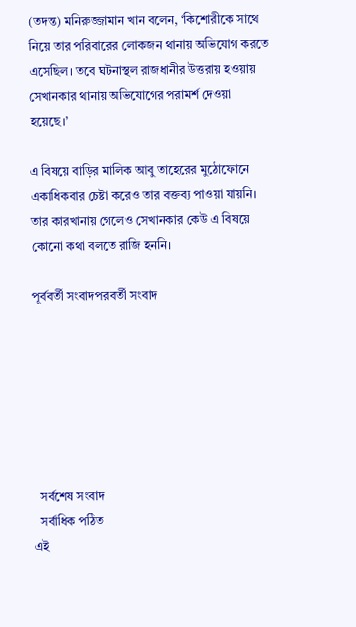(তদন্ত) মনিরুজ্জামান খান বলেন, ‘কিশোরীকে সাথে নিয়ে তার পরিবারের লোকজন থানায় অভিযোগ করতে এসেছিল। তবে ঘটনাস্থল রাজধানীর উত্তরায় হওয়ায় সেখানকার থানায় অভিযোগের পরামর্শ দেওয়া হয়েছে।’

এ বিষয়ে বাড়ির মালিক আবু তাহেরের মুঠোফোনে একাধিকবার চেষ্টা করেও তার বক্তব্য পাওয়া যায়নি। তার কারখানায় গেলেও সেখানকার কেউ এ বিষয়ে কোনো কথা বলতে রাজি হননি।

পূর্ববর্তী সংবাদপরবর্তী সংবাদ







  সর্বশেষ সংবাদ
  সর্বাধিক পঠিত
এই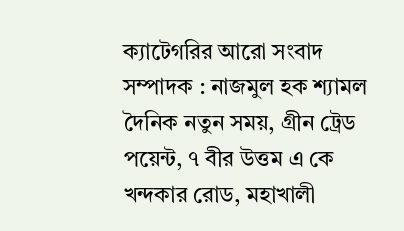ক্যাটেগরির আরো সংবাদ
সম্পাদক : নাজমুল হক শ্যামল
দৈনিক নতুন সময়, গ্রীন ট্রেড পয়েন্ট, ৭ বীর উত্তম এ কে খন্দকার রোড, মহাখালী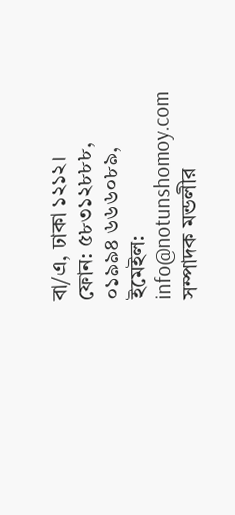বা/এ, ঢাকা ১২১২।
ফোন: ৫৮৩১২৮৮৮, ০১৯৯৪ ৬৬৬০৮৯, ইমেইল: info@notunshomoy.com
সম্পাদক মন্ডলীর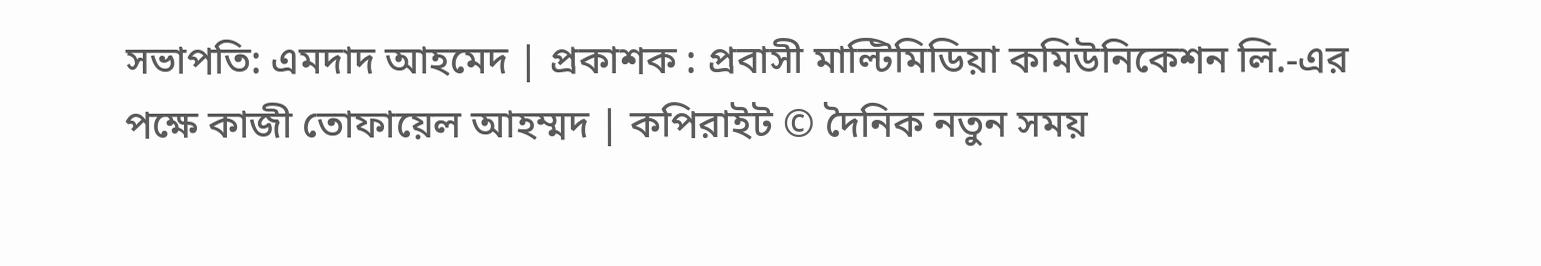সভাপতি: এমদাদ আহমেদ | প্রকাশক : প্রবাসী মাল্টিমিডিয়া কমিউনিকেশন লি.-এর পক্ষে কাজী তোফায়েল আহম্মদ | কপিরাইট © দৈনিক নতুন সময়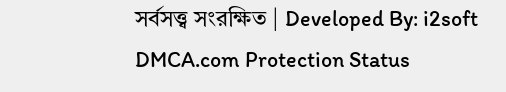সর্বসত্ত্ব সংরক্ষিত | Developed By: i2soft
DMCA.com Protection Status